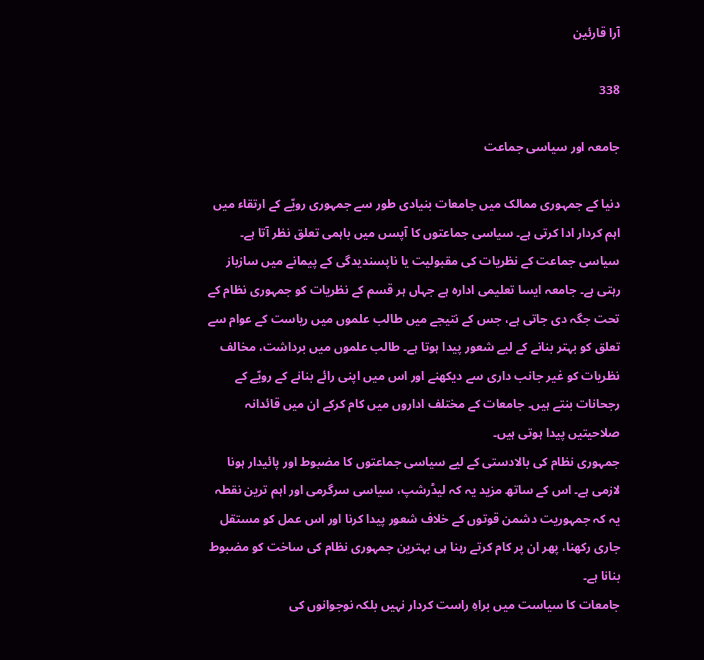آرا قارئین

338

جامعہ اور سیاسی جماعت

دنیا کے جمہوری ممالک میں جامعات بنیادی طور سے جمہوری رویّے کے ارتقاء میں اہم کردار ادا کرتی ہے۔ سیاسی جماعتوں کا آپسں میں باہمی تعلق نظر آتا ہے۔ سیاسی جماعت کے نظریات کی مقبولیت یا ناپسندیدگی کے پیمانے میں سازباز رہتی ہے۔ جامعہ ایسا تعلیمی ادارہ ہے جہاں ہر قسم کے نظریات کو جمہوری نظام کے تحت جگہ دی جاتی ہے، جس کے نتیجے میں طالب علموں میں ریاست کے عوام سے تعلق کو بہتر بنانے کے لیے شعور پیدا ہوتا ہے۔ طالب علموں میں برداشت، مخالف نظریات کو غیر جانب داری سے دیکھنے اور اس میں اپنی رائے بنانے کے رویّے کے رجحانات بنتے ہیں۔ جامعات کے مختلف اداروں میں کام کرکے ان میں قائدانہ صلاحیتیں پیدا ہوتی ہیں۔
جمہوری نظام کی بالادستی کے لیے سیاسی جماعتوں کا مضبوط اور پائیدار ہونا لازمی ہے۔ اس کے ساتھ مزید یہ کہ لیڈرشپ، سیاسی سرگرمی اور اہم ترین نقطہ یہ کہ جمہوریت دشمن قوتوں کے خلاف شعور پیدا کرنا اور اس عمل کو مستقل جاری رکھنا، پھر ان پر کام کرتے رہنا ہی بہترین جمہوری نظام کی ساخت کو مضبوط بنانا ہے۔
جامعات کا سیاست میں براہِ راست کردار نہیں بلکہ نوجوانوں کی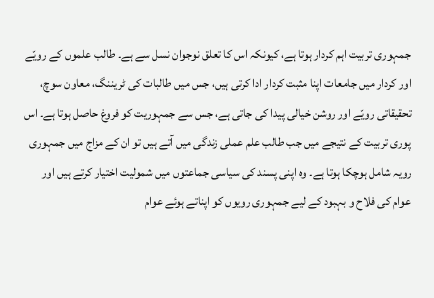جمہوری تربیت اہم کردار ہوتا ہے، کیونکہ اس کا تعلق نوجوان نسل سے ہے۔ طالب علموں کے رویّے اور کردار میں جامعات اپنا مثبت کردار ادا کرتی ہیں، جس میں طالبات کی ٹریننگ، معاون سوچ، تحقیقاتی رویّے اور روشن خیالی پیدا کی جاتی ہے، جس سے جمہوریت کو فروغ حاصل ہوتا ہے۔ اس پوری تربیت کے نتیجے میں جب طالب علم عملی زندگی میں آتے ہیں تو ان کے مزاج میں جمہوری رویہ شامل ہوچکا ہوتا ہے۔ وہ اپنی پسند کی سیاسی جماعتوں میں شمولیت اختیار کرتے ہیں اور عوام کی فلاح و بہبود کے لیے جمہوری رویوں کو اپناتے ہوئے عوام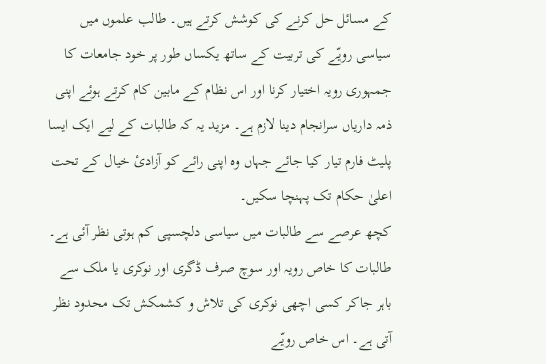کے مسائل حل کرنے کی کوشش کرتے ہیں۔ طالب علموں میں سیاسی رویّے کی تربیت کے ساتھ یکساں طور پر خود جامعات کا جمہوری رویہ اختیار کرنا اور اس نظام کے مابین کام کرتے ہوئے اپنی ذمہ داریاں سرانجام دینا لازم ہے۔ مزید یہ کہ طالبات کے لیے ایک ایسا پلیٹ فارم تیار کیا جائے جہاں وہ اپنی رائے کو آزادیٔ خیال کے تحت اعلیٰ حکام تک پہنچا سکیں۔
کچھ عرصے سے طالبات میں سیاسی دلچسپی کم ہوتی نظر آئی ہے۔ طالبات کا خاص رویہ اور سوچ صرف ڈگری اور نوکری یا ملک سے باہر جاکر کسی اچھی نوکری کی تلاش و کشمکش تک محدود نظر آتی ہے۔ اس خاص رویّے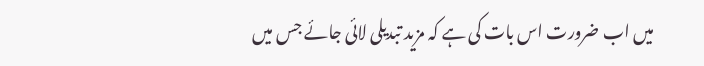میں اب ضرورت اس بات کی ہے کہ مزید تبدیلی لائی جائے جس میں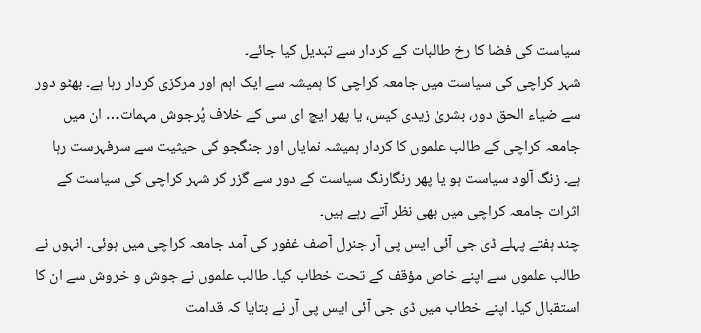سیاست کی فضا کا رخ طالبات کے کردار سے تبدیل کیا جائے۔
شہر کراچی کی سیاست میں جامعہ کراچی کا ہمیشہ سے ایک اہم اور مرکزی کردار رہا ہے۔ بھٹو دور سے ضیاء الحق دور، بشریٰ زیدی کیس، یا پھر ایچ ای سی کے خلاف پُرجوش مہمات… ان میں جامعہ کراچی کے طالب علموں کا کردار ہمیشہ نمایاں اور جنگجو کی حیثیت سے سرفہرست رہا ہے۔ زنگ آلود سیاست ہو یا پھر رنگارنگ سیاست کے دور سے گزر کر شہر کراچی کی سیاست کے اثرات جامعہ کراچی میں بھی نظر آتے رہے ہیں۔
چند ہفتے پہلے ڈی جی آئی ایس پی آر جنرل آصف غفور کی آمد جامعہ کراچی میں ہوئی۔ انہوں نے طالب علموں سے اپنے خاص مؤقف کے تحت خطاب کیا۔ طالب علموں نے جوش و خروش سے ان کا استقبال کیا۔ اپنے خطاب میں ڈی جی آئی ایس پی آر نے بتایا کہ قدامت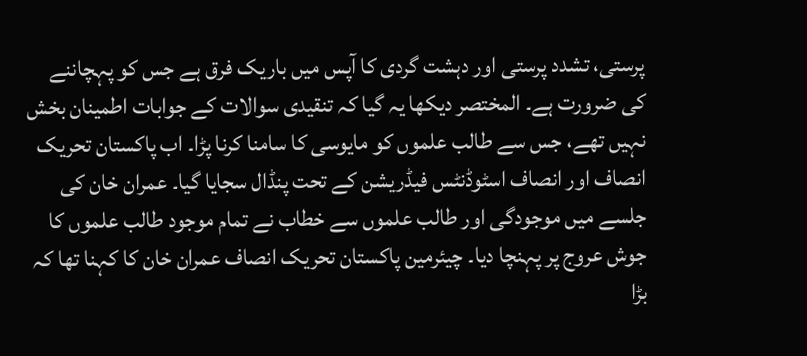پرستی، تشدد پرستی اور دہشت گردی کا آپس میں باریک فرق ہے جس کو پہچاننے کی ضرورت ہے۔ المختصر دیکھا یہ گیا کہ تنقیدی سوالات کے جوابات اطمینان بخش نہیں تھے، جس سے طالب علموں کو مایوسی کا سامنا کرنا پڑا۔ اب پاکستان تحریک انصاف اور انصاف اسٹوڈنٹس فیڈریشن کے تحت پنڈال سجایا گیا۔ عمران خان کی جلسے میں موجودگی اور طالب علموں سے خطاب نے تمام موجود طالب علموں کا جوش عروج پر پہنچا دیا۔ چیئرمین پاکستان تحریک انصاف عمران خان کا کہنا تھا کہ بڑا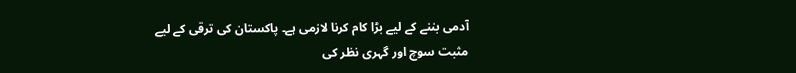آدمی بننے کے لیے بڑا کام کرنا لازمی ہے۔ پاکستان کی ترقی کے لیے مثبت سوچ اور گہری نظر کی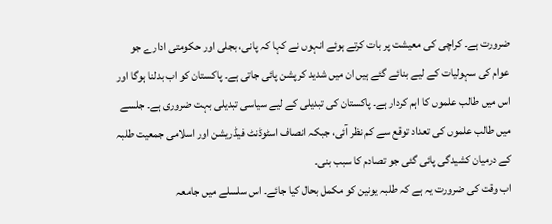ضرورت ہے۔ کراچی کی معیشت پر بات کرتے ہوئے انہوں نے کہا کہ پانی، بجلی اور حکومتی ادارے جو عوام کی سہولیات کے لیے بنائے گئے ہیں ان میں شدید کرپشن پائی جاتی ہے۔ پاکستان کو اب بدلنا ہوگا اور اس میں طالب علموں کا اہم کردار ہے۔ پاکستان کی تبدیلی کے لیے سیاسی تبدیلی بہت ضروری ہے۔ جلسے میں طالب علموں کی تعداد توقع سے کم نظر آئی، جبکہ انصاف اسٹوڈنٹ فیڈریشن اور اسلامی جمعیت طلبہ کے درمیان کشیدگی پائی گئی جو تصادم کا سبب بنی۔
اب وقت کی ضرورت یہ ہے کہ طلبہ یونین کو مکمل بحال کیا جائے۔ اس سلسلے میں جامعہ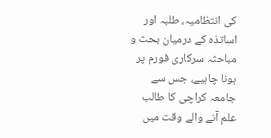کی انتظامیہ، طلبہ اور اساتذہ کے درمیان بحث و مباحثہ سرکاری فورم پر ہونا چاہیے، جس سے جامعہ کراچی کا طالب علم آنے والے وقت میں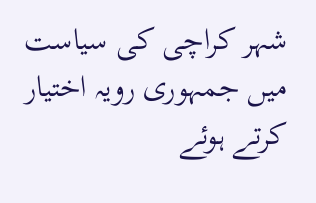شہر کراچی کی سیاست میں جمہوری رویہ اختیار کرتے ہوئے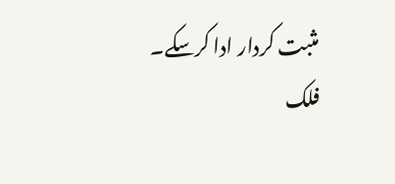مثبت کردار ادا کرسکے۔
فلک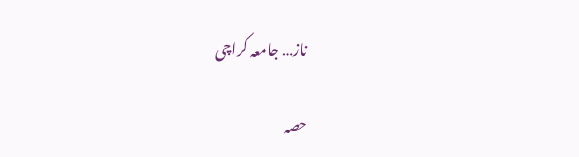ناز… جامعہ کراچی

حصہ